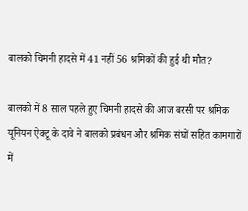बालको चिमनी हादसे में 41 नहीं 56 श्रमिकों की हुई थी मौत?

बालको में 8 साल पहले हुए चिमनी हादसे की आज बरसी पर श्रमिक यूनियन ऐक्टू के दावे ने बालको प्रबंधन और श्रमिक संघों सहित कामगारों में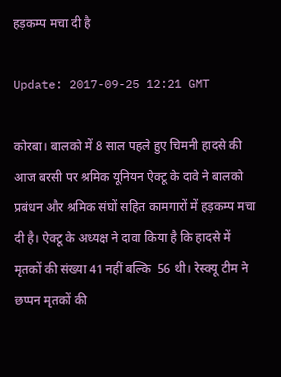हड़कम्प मचा दी है

Update: 2017-09-25 12:21 GMT

कोरबा। बालको में 8 साल पहले हुए चिमनी हादसे की आज बरसी पर श्रमिक यूनियन ऐक्टू के दावे ने बालको प्रबंधन और श्रमिक संघों सहित कामगारों में हड़कम्प मचा दी है। ऐक्टू के अध्यक्ष ने दावा किया है कि हादसे में मृतकों की संख्या 41 नहीं बल्कि  56 थी। रेस्क्यू टीम ने छप्पन मृतकों की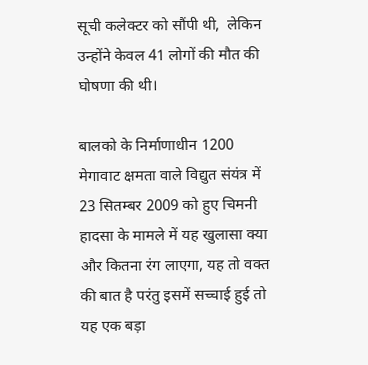सूची कलेक्टर को सौंपी थी,  लेकिन उन्होंने केवल 41 लोगों की मौत की घोषणा की थी।

बालको के निर्माणाधीन 1200 मेगावाट क्षमता वाले विद्युत संयंत्र में 23 सितम्बर 2009 को हुए चिमनी हादसा के मामले में यह खुलासा क्या और कितना रंग लाएगा, यह तो वक्त की बात है परंतु इसमें सच्चाई हुई तो यह एक बड़ा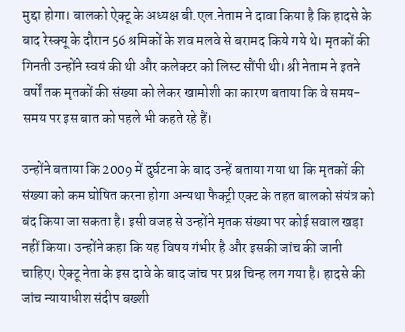मुद्दा होगा। बालको ऐक्टू के अध्यक्ष बी.एल.नेताम ने दावा किया है कि हादसे के बाद रेस्क्यू के दौरान 56 श्रमिकों के शव मलवे से बरामद किये गये थे। मृतकों की गिनती उन्होंने स्वयं की थी और कलेक्टर को लिस्ट सौंपी थी। श्री नेताम ने इतने वर्षों तक मृतकों की संख्या को लेकर खामोशी का कारण बताया कि वे समय-समय पर इस बात को पहले भी कहते रहे हैं।

उन्होंने बताया कि 2009 में दुर्घटना के बाद उन्हें बताया गया था कि मृतकों की संख्या को कम घोषित करना होगा अन्यथा फैक्ट्री एक्ट के तहत बालको संयंत्र को बंद किया जा सकता है। इसी वजह से उन्होंने मृतक संख्या पर कोई सवाल खड़ा नहीं किया। उन्होंने कहा कि यह विषय गंभीर है और इसकी जांच की जानी चाहिए। ऐक्टू नेता के इस दावे के बाद जांच पर प्रश्न चिन्ह लग गया है। हादसे की जांच न्यायाधीश संदीप बख्शी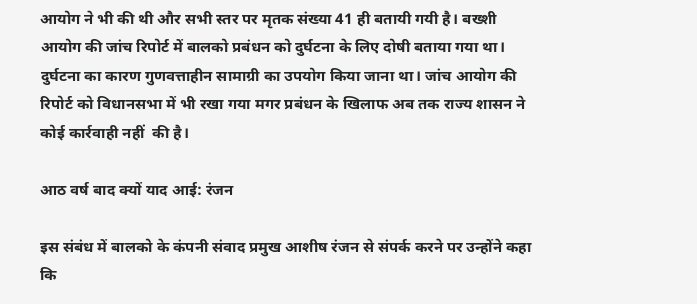आयोग ने भी की थी और सभी स्तर पर मृतक संख्या 41 ही बतायी गयी है। बख्शी आयोग की जांच रिपोर्ट में बालको प्रबंधन को दुर्घटना के लिए दोषी बताया गया था। दुर्घटना का कारण गुणवत्ताहीन सामाग्री का उपयोग किया जाना था। जांच आयोग की रिपोर्ट को विधानसभा में भी रखा गया मगर प्रबंधन के खिलाफ अब तक राज्य शासन ने कोई कार्रवाही नहीं  की है।

आठ वर्ष बाद क्यों याद आई: रंजन

इस संबंध में बालको के कंपनी संवाद प्रमुख आशीष रंजन से संपर्क करने पर उन्होंने कहा कि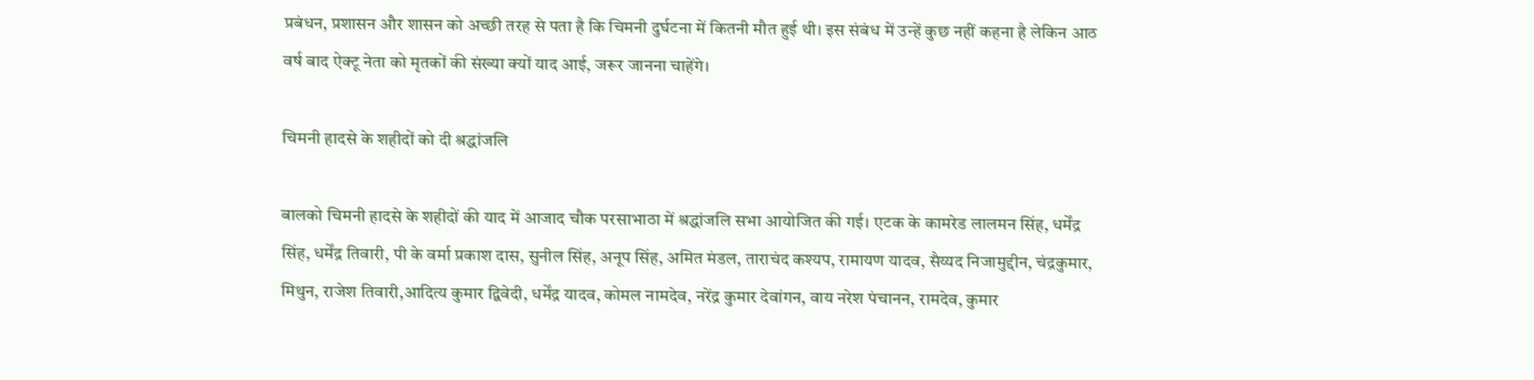प्रबंधन, प्रशासन और शासन को अच्छी तरह से पता है कि चिमनी दुर्घटना में कितनी मौत हुई थी। इस संबंध में उन्हें कुछ नहीं कहना है लेकिन आठ वर्ष बाद ऐक्टू नेता को मृतकों की संख्या क्यों याद आई, जरूर जानना चाहेंगे।

चिमनी हादसे के शहीदों को दी श्रद्धांजलि

बालको चिमनी हादसे के शहीदों की याद में आजाद चौक परसाभाठा में श्रद्धांजलि सभा आयोजित की गई। एटक के कामरेड लालमन सिंह, धर्मेंद्र सिंह, धर्मेंद्र तिवारी, पी के वर्मा प्रकाश दास, सुनील सिंह, अनूप सिंह, अमित मंडल, ताराचंद कश्यप, रामायण यादव, सैय्यद निजामुद्दीन, चंद्रकुमार, मिथुन, राजेश तिवारी,आदित्य कुमार द्विवेदी, धर्मेंद्र यादव, कोमल नामदेव, नरेंद्र कुमार देवांगन, वाय नरेश पंचानन, रामदेव, कुमार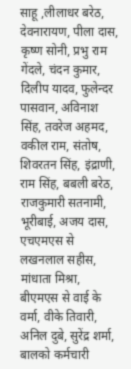साहू ,लीलाधर बरेठ, देवनारायण, पीला दास, कृष्ण सोनी, प्रभु राम गेंदले, चंदन कुमार, दिलीप यादव, फुलेन्दर पासवान, अविनाश सिंह, तवरेज अहमद, वकील राम, संतोष, शिवरतन सिंह, इंद्राणी, राम सिंह, बबली बरेठ, राजकुमारी सतनामी, भूरीबाई, अजय दास, एचएमएस से लखनलाल सहीस, मांधाता मिश्रा, बीएमएस से वाई के वर्मा, वीके तिवारी, अनिल दुबे, सुरेंद्र शर्मा, बालको कर्मचारी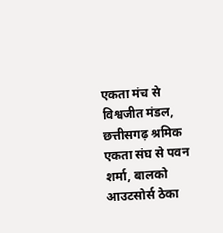एकता मंच से विश्वजीत मंडल, छत्तीसगढ़ श्रमिक एकता संघ से पवन शर्मा, बालको आउटसोर्स ठेका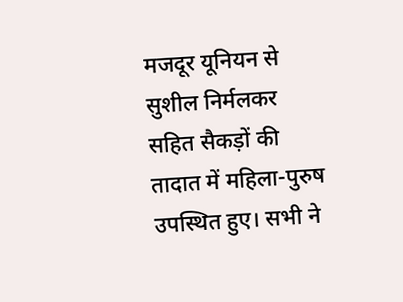मजदूर यूनियन से सुशील निर्मलकर सहित सैकड़ों की तादात में महिला-पुरुष उपस्थित हुए। सभी ने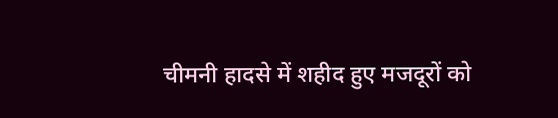चीमनी हादसे में शहीद हुए मजदूरों को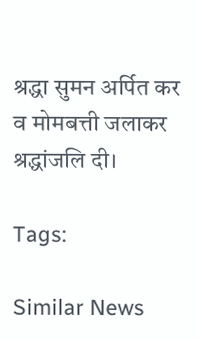श्रद्धा सुमन अर्पित कर व मोमबत्ती जलाकर श्रद्धांजलि दी।

Tags:

Similar News